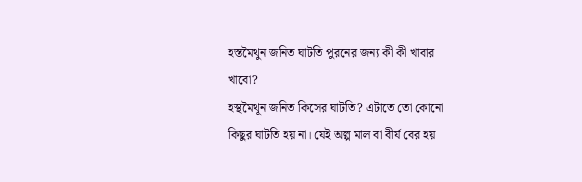হস্তমৈথুন জনিত ঘাটতি পুরনের জন্য কী কী খাবার খাবো?
হস্থমৈথূন জনিত কিসের ঘাটতি? এটাতে তো কোনো কিছুর ঘাটতি হয় না। যেই অল্প মাল বা বীর্য বের হয়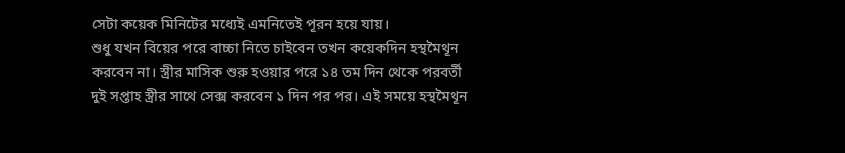সেটা কয়েক মিনিটের মধ্যেই এমনিতেই পূরন হয়ে যায়।
শুধু যখন বিয়ের পরে বাচ্চা নিতে চাইবেন তখন কয়েকদিন হস্থমৈথূন করবেন না। স্ত্রীর মাসিক শুরু হওয়ার পরে ১৪ তম দিন থেকে পরবর্তী দুই সপ্তাহ স্ত্রীর সাথে সেক্স করবেন ১ দিন পর পর। এই সময়ে হস্থমৈথূন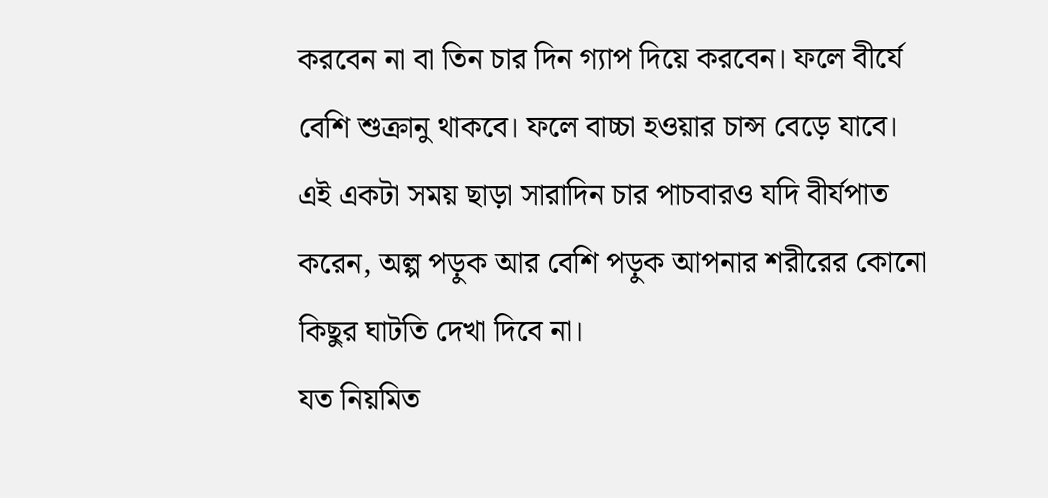করবেন না বা তিন চার দিন গ্যাপ দিয়ে করবেন। ফলে বীর্যে বেশি শুক্রানু থাকবে। ফলে বাচ্চা হওয়ার চান্স বেড়ে যাবে।
এই একটা সময় ছাড়া সারাদিন চার পাচবারও যদি বীর্যপাত করেন, অল্প পড়ুক আর বেশি পড়ুক আপনার শরীরের কোনো কিছুর ঘাটতি দেখা দিবে না।
যত নিয়মিত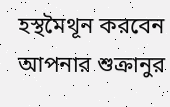হস্থমৈথূন করবেন আপনার শুক্রানুর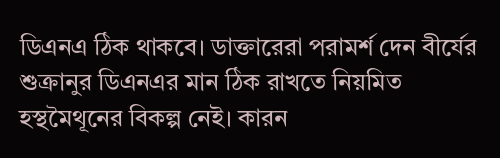ডিএনএ ঠিক থাকবে। ডাক্তারেরা পরামর্শ দেন বীর্যের শুক্রানুর ডিএনএর মান ঠিক রাখতে নিয়মিত হস্থমৈথূনের বিকল্প নেই। কারন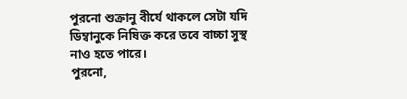পুরনো শুক্রানু বীর্যে থাকলে সেটা যদি ডিম্বানুকে নিষিক্ত করে তবে বাচ্চা সুস্থ নাও হতে পারে।
পুরনো,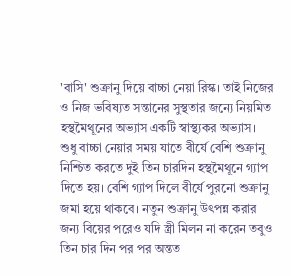'বাসি' শুক্রানু দিয়ে বাচ্চা নেয়া রিস্ক। তাই নিজের ও নিজ ভবিষ্যত সন্তানের সুস্থতার জন্যে নিয়মিত হস্থমৈথূনের অভ্যাস একটি স্বাস্থ্যকর অভ্যাস। শুধু বাচ্চা নেয়ার সময় যাতে বীর্যে বেশি শুক্রানু নিশ্চিত করতে দুই তিন চারদিন হস্থমৈথূনে গ্যাপ দিতে হয়। বেশি গ্যাপ দিলে বীর্যে পুরনো শুক্রানু জমা হয়ে থাকবে। নতুন শুক্রানু উৎপন্ন করার জন্য বিয়ের পরেও যদি স্ত্রী মিলন না করেন তবুও তিন চার দিন পর পর অন্তত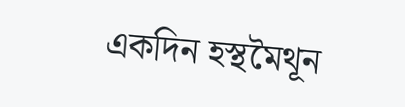একদিন হস্থমৈথূন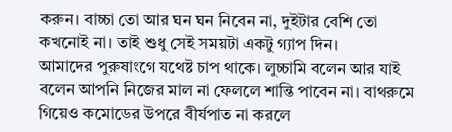করুন। বাচ্চা তো আর ঘন ঘন নিবেন না, দুইটার বেশি তো কখনোই না। তাই শুধু সেই সময়টা একটু গ্যাপ দিন।
আমাদের পুরুষাংগে যথেষ্ট চাপ থাকে। লুচ্চামি বলেন আর যাই বলেন আপনি নিজের মাল না ফেললে শান্তি পাবেন না। বাথরুমে গিয়েও কমোডের উপরে বীর্যপাত না করলে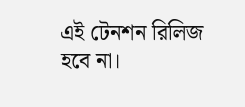এই টেনশন রিলিজ হবে না।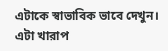এটাকে স্বাভাবিক ভাবে দেখুন। এটা খারাপ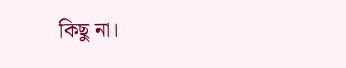কিছু না।